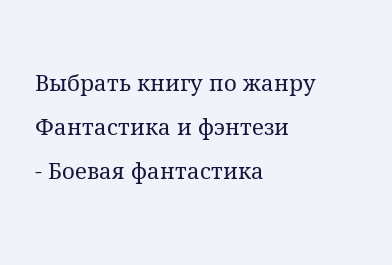Выбрать книгу по жанру
Фантастика и фэнтези
- Боевая фантастика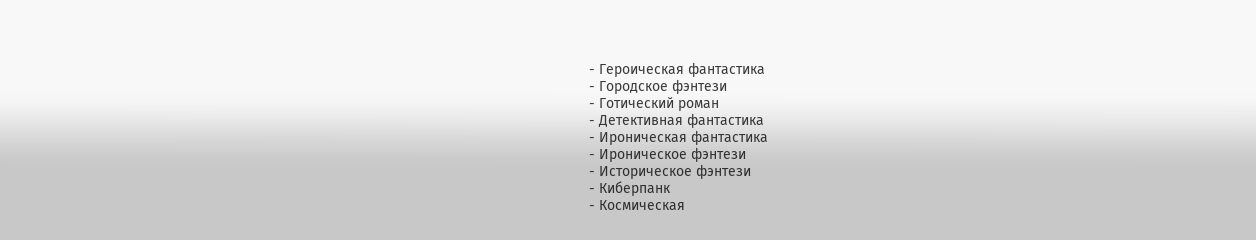- Героическая фантастика
- Городское фэнтези
- Готический роман
- Детективная фантастика
- Ироническая фантастика
- Ироническое фэнтези
- Историческое фэнтези
- Киберпанк
- Космическая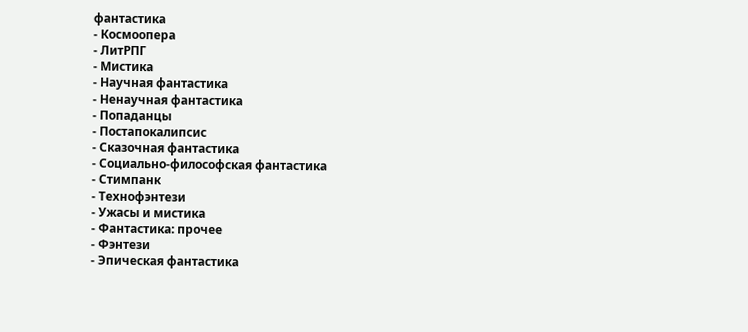фантастика
- Космоопера
- ЛитРПГ
- Мистика
- Научная фантастика
- Ненаучная фантастика
- Попаданцы
- Постапокалипсис
- Сказочная фантастика
- Социально-философская фантастика
- Стимпанк
- Технофэнтези
- Ужасы и мистика
- Фантастика: прочее
- Фэнтези
- Эпическая фантастика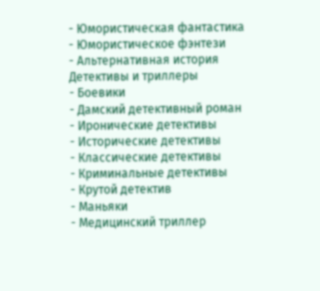- Юмористическая фантастика
- Юмористическое фэнтези
- Альтернативная история
Детективы и триллеры
- Боевики
- Дамский детективный роман
- Иронические детективы
- Исторические детективы
- Классические детективы
- Криминальные детективы
- Крутой детектив
- Маньяки
- Медицинский триллер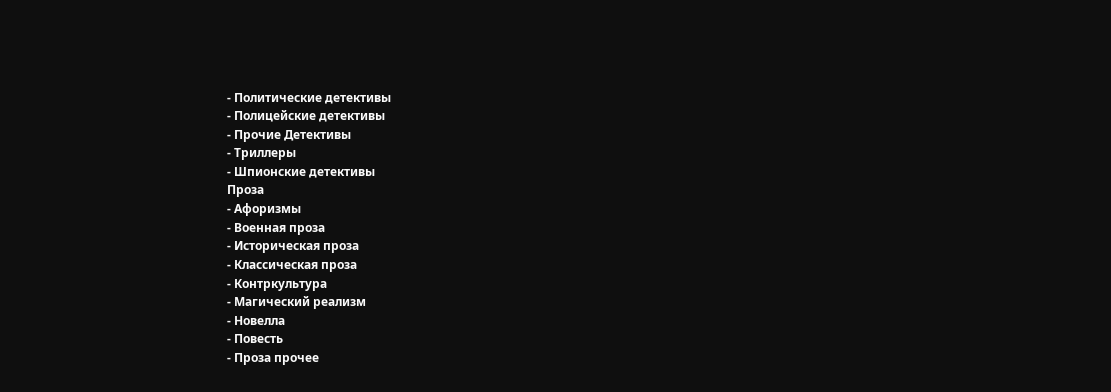- Политические детективы
- Полицейские детективы
- Прочие Детективы
- Триллеры
- Шпионские детективы
Проза
- Афоризмы
- Военная проза
- Историческая проза
- Классическая проза
- Контркультура
- Магический реализм
- Новелла
- Повесть
- Проза прочее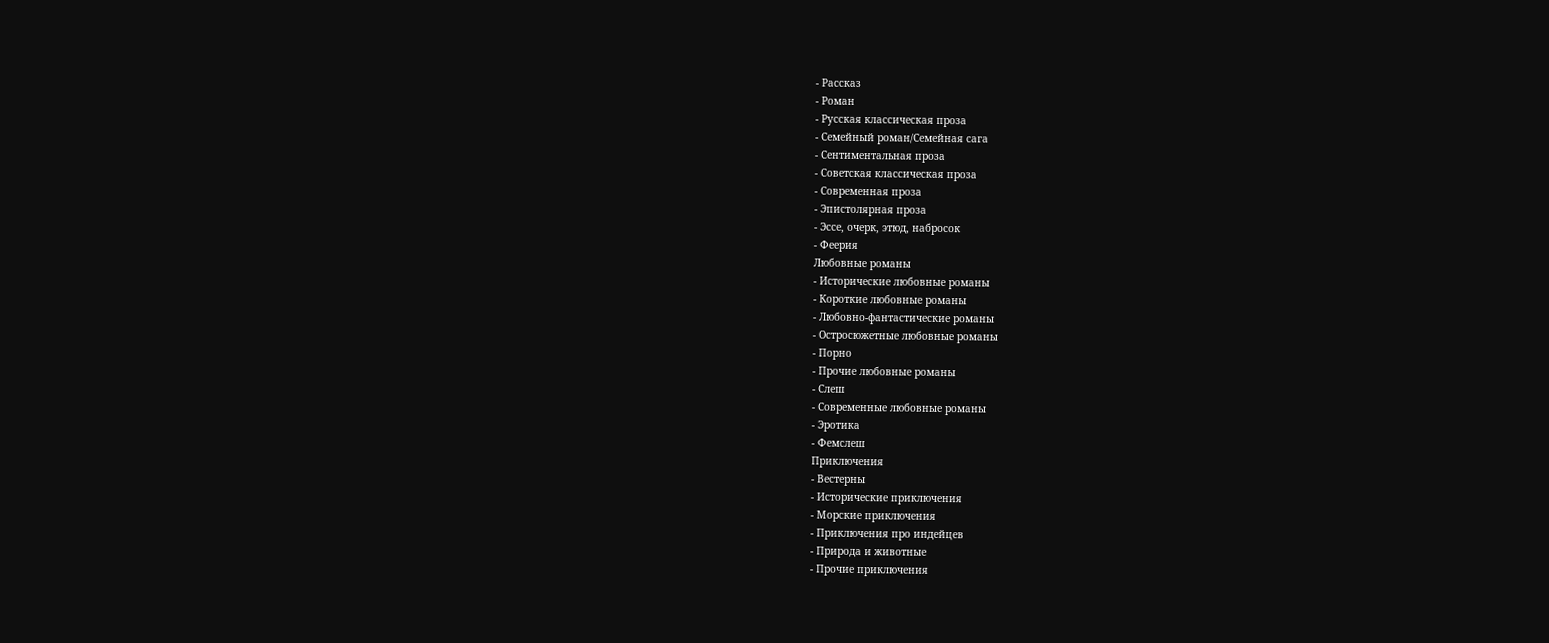- Рассказ
- Роман
- Русская классическая проза
- Семейный роман/Семейная сага
- Сентиментальная проза
- Советская классическая проза
- Современная проза
- Эпистолярная проза
- Эссе, очерк, этюд, набросок
- Феерия
Любовные романы
- Исторические любовные романы
- Короткие любовные романы
- Любовно-фантастические романы
- Остросюжетные любовные романы
- Порно
- Прочие любовные романы
- Слеш
- Современные любовные романы
- Эротика
- Фемслеш
Приключения
- Вестерны
- Исторические приключения
- Морские приключения
- Приключения про индейцев
- Природа и животные
- Прочие приключения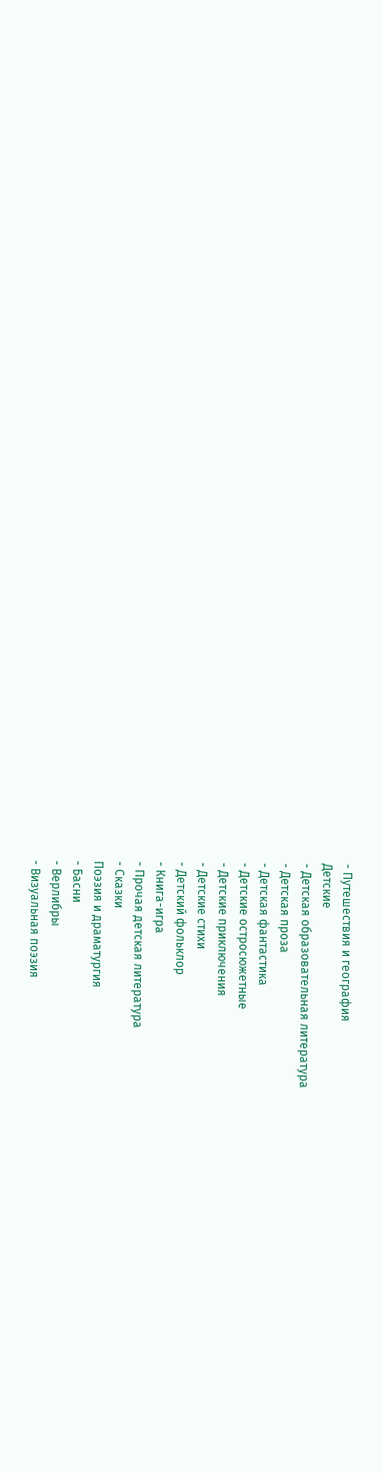- Путешествия и география
Детские
- Детская образовательная литература
- Детская проза
- Детская фантастика
- Детские остросюжетные
- Детские приключения
- Детские стихи
- Детский фольклор
- Книга-игра
- Прочая детская литература
- Сказки
Поэзия и драматургия
- Басни
- Верлибры
- Визуальная поэзия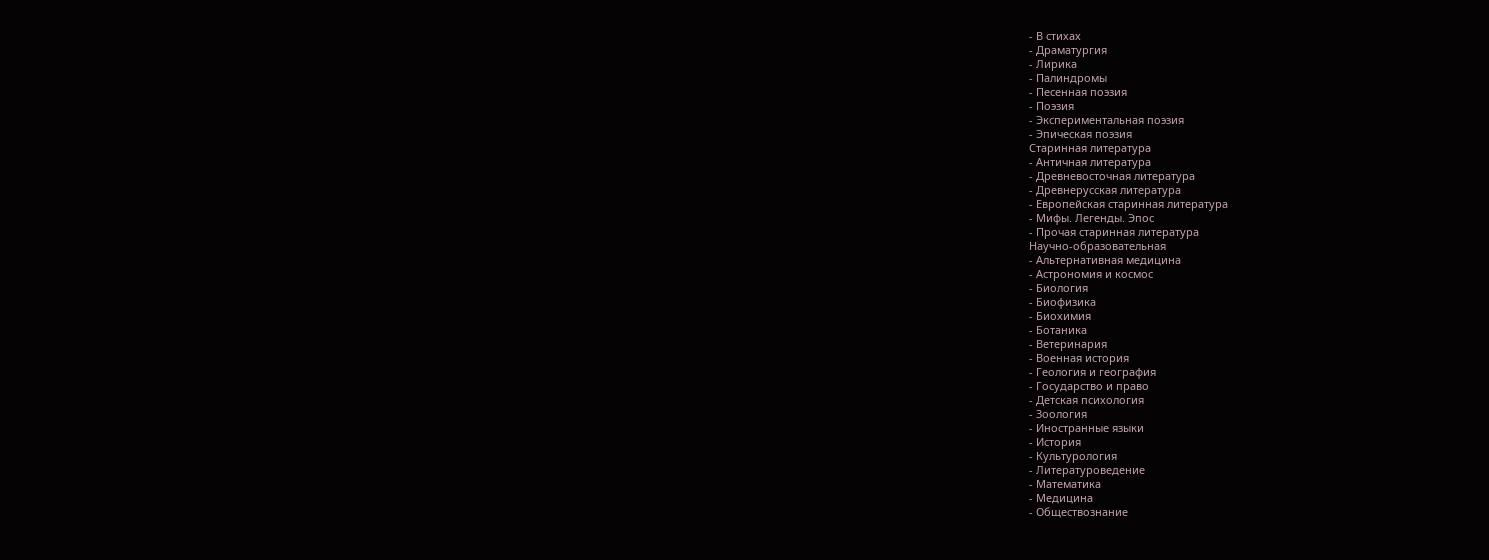- В стихах
- Драматургия
- Лирика
- Палиндромы
- Песенная поэзия
- Поэзия
- Экспериментальная поэзия
- Эпическая поэзия
Старинная литература
- Античная литература
- Древневосточная литература
- Древнерусская литература
- Европейская старинная литература
- Мифы. Легенды. Эпос
- Прочая старинная литература
Научно-образовательная
- Альтернативная медицина
- Астрономия и космос
- Биология
- Биофизика
- Биохимия
- Ботаника
- Ветеринария
- Военная история
- Геология и география
- Государство и право
- Детская психология
- Зоология
- Иностранные языки
- История
- Культурология
- Литературоведение
- Математика
- Медицина
- Обществознание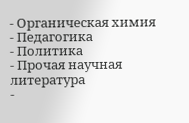- Органическая химия
- Педагогика
- Политика
- Прочая научная литература
-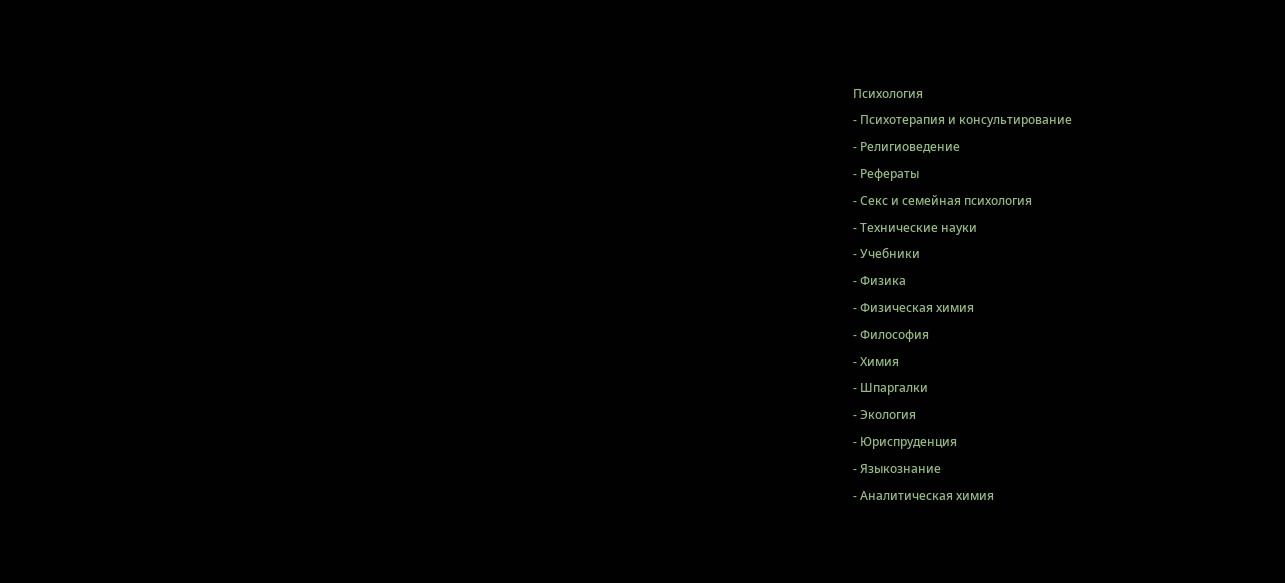Психология
- Психотерапия и консультирование
- Религиоведение
- Рефераты
- Секс и семейная психология
- Технические науки
- Учебники
- Физика
- Физическая химия
- Философия
- Химия
- Шпаргалки
- Экология
- Юриспруденция
- Языкознание
- Аналитическая химия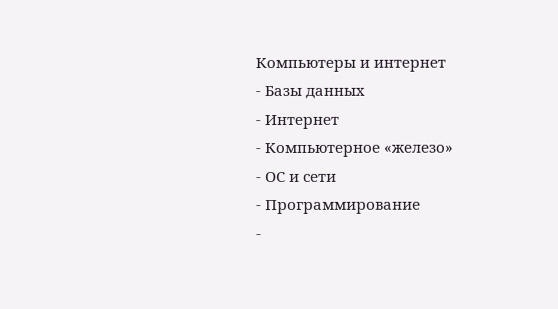Компьютеры и интернет
- Базы данных
- Интернет
- Компьютерное «железо»
- ОС и сети
- Программирование
-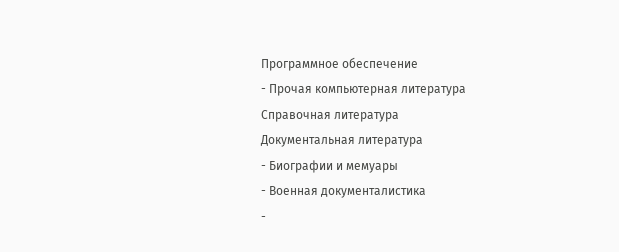Программное обеспечение
- Прочая компьютерная литература
Справочная литература
Документальная литература
- Биографии и мемуары
- Военная документалистика
-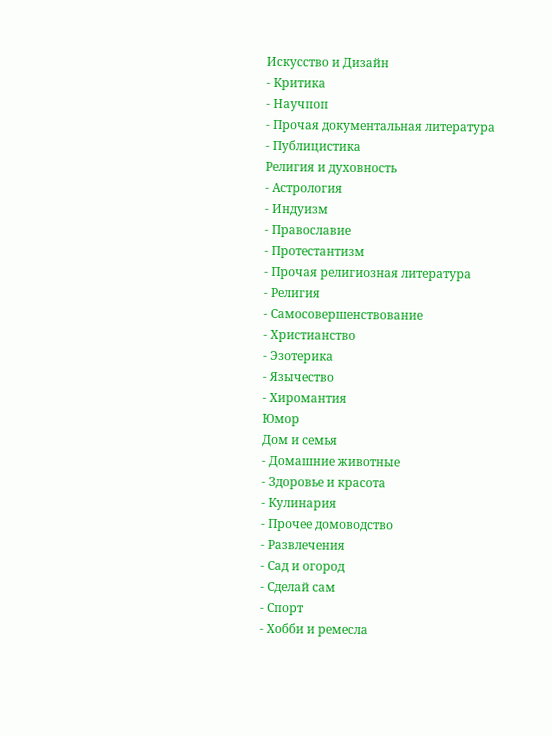Искусство и Дизайн
- Критика
- Научпоп
- Прочая документальная литература
- Публицистика
Религия и духовность
- Астрология
- Индуизм
- Православие
- Протестантизм
- Прочая религиозная литература
- Религия
- Самосовершенствование
- Христианство
- Эзотерика
- Язычество
- Хиромантия
Юмор
Дом и семья
- Домашние животные
- Здоровье и красота
- Кулинария
- Прочее домоводство
- Развлечения
- Сад и огород
- Сделай сам
- Спорт
- Хобби и ремесла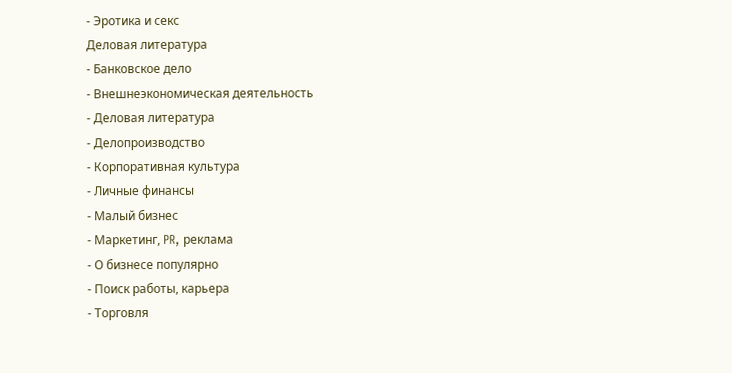- Эротика и секс
Деловая литература
- Банковское дело
- Внешнеэкономическая деятельность
- Деловая литература
- Делопроизводство
- Корпоративная культура
- Личные финансы
- Малый бизнес
- Маркетинг, PR, реклама
- О бизнесе популярно
- Поиск работы, карьера
- Торговля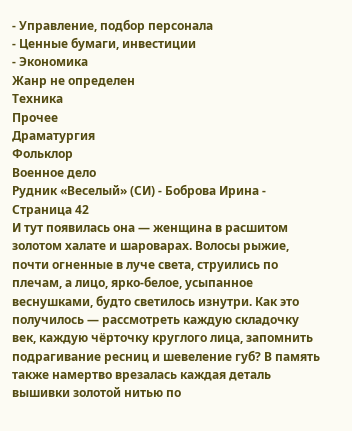- Управление, подбор персонала
- Ценные бумаги, инвестиции
- Экономика
Жанр не определен
Техника
Прочее
Драматургия
Фольклор
Военное дело
Рудник «Веселый» (СИ) - Боброва Ирина - Страница 42
И тут появилась она — женщина в расшитом золотом халате и шароварах. Волосы рыжие, почти огненные в луче света, струились по плечам, а лицо, ярко-белое, усыпанное веснушками, будто светилось изнутри. Как это получилось — рассмотреть каждую складочку век, каждую чёрточку круглого лица, запомнить подрагивание ресниц и шевеление губ? В память также намертво врезалась каждая деталь вышивки золотой нитью по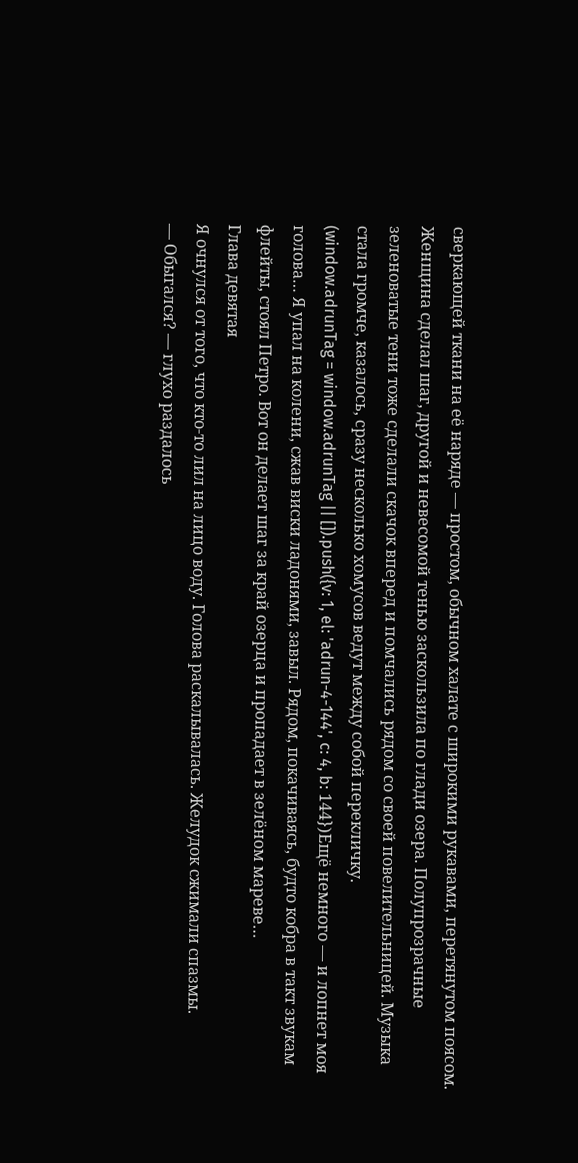сверкающей ткани на её наряде — простом, обычном халате с широкими рукавами, перетянутом поясом. Женщина сделал шаг, другой и невесомой тенью заскользила по глади озера. Полупрозрачные зеленоватые тени тоже сделали скачок вперед и помчались рядом со своей повелительницей. Музыка стала громче, казалось, сразу несколько хомусов ведут между собой перекличку.
(window.adrunTag = window.adrunTag || []).push({v: 1, el: 'adrun-4-144', c: 4, b: 144})Ещё немного — и лопнет моя голова… Я упал на колени, сжав виски ладонями, завыл. Рядом, покачиваясь, будто кобра в такт звукам флейты, стоял Петро. Вот он делает шаг за край озерца и пропадает в зелёном мареве…
Глава девятая
Я очнулся от того, что кто-то лил на лицо воду. Голова раскалывалась. Желудок сжимали спазмы.
— Обыгался? — глухо раздалось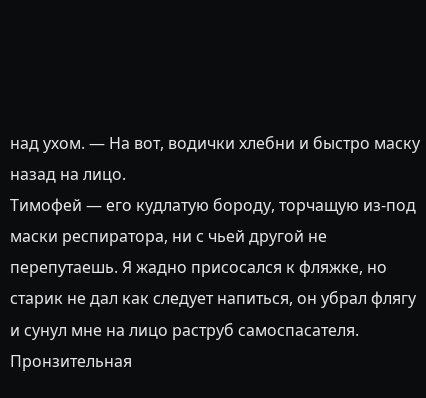над ухом. — На вот, водички хлебни и быстро маску назад на лицо.
Тимофей — его кудлатую бороду, торчащую из-под маски респиратора, ни с чьей другой не перепутаешь. Я жадно присосался к фляжке, но старик не дал как следует напиться, он убрал флягу и сунул мне на лицо раструб самоспасателя. Пронзительная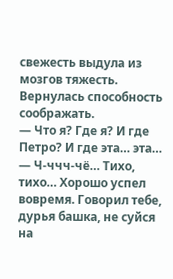свежесть выдула из мозгов тяжесть. Вернулась способность соображать.
— Что я? Где я? И где Петро? И где эта… эта…
— Ч-ччч-чё… Тихо, тихо… Хорошо успел вовремя. Говорил тебе, дурья башка, не суйся на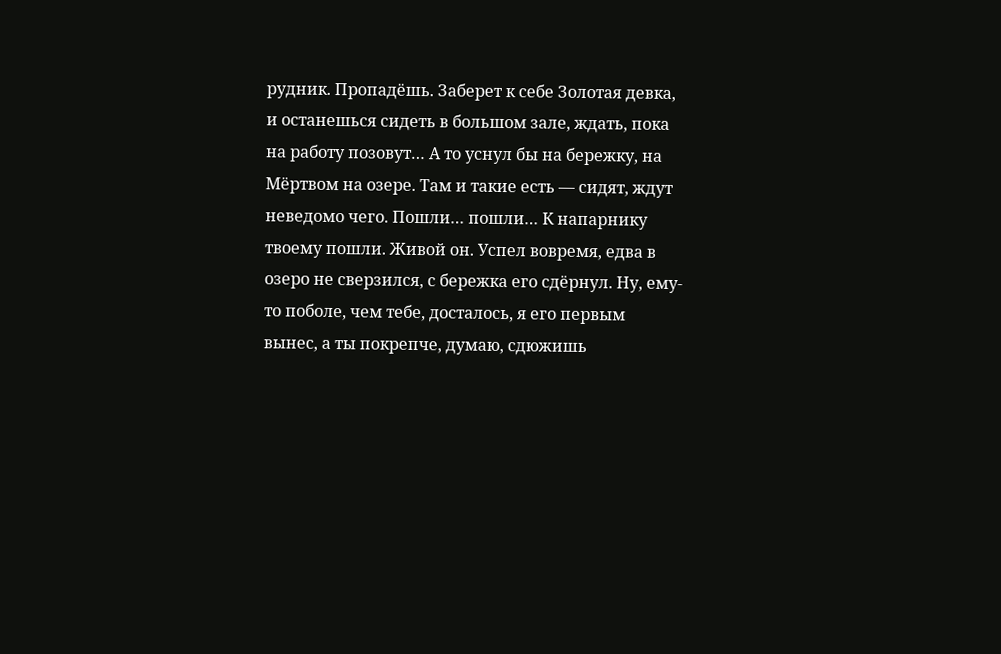рудник. Пропадёшь. Заберет к себе Золотая девка, и останешься сидеть в большом зале, ждать, пока на работу позовут… А то уснул бы на бережку, на Мёртвом на озере. Там и такие есть — сидят, ждут неведомо чего. Пошли… пошли… К напарнику твоему пошли. Живой он. Успел вовремя, едва в озеро не сверзился, с бережка его сдёрнул. Ну, ему-то поболе, чем тебе, досталось, я его первым вынес, а ты покрепче, думаю, сдюжишь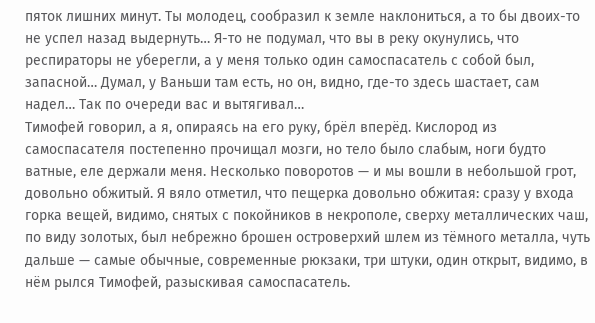пяток лишних минут. Ты молодец, сообразил к земле наклониться, а то бы двоих-то не успел назад выдернуть… Я-то не подумал, что вы в реку окунулись, что респираторы не уберегли, а у меня только один самоспасатель с собой был, запасной… Думал, у Ваньши там есть, но он, видно, где-то здесь шастает, сам надел… Так по очереди вас и вытягивал…
Тимофей говорил, а я, опираясь на его руку, брёл вперёд. Кислород из самоспасателя постепенно прочищал мозги, но тело было слабым, ноги будто ватные, еле держали меня. Несколько поворотов — и мы вошли в небольшой грот, довольно обжитый. Я вяло отметил, что пещерка довольно обжитая: сразу у входа горка вещей, видимо, снятых с покойников в некрополе, сверху металлических чаш, по виду золотых, был небрежно брошен островерхий шлем из тёмного металла, чуть дальше — самые обычные, современные рюкзаки, три штуки, один открыт, видимо, в нём рылся Тимофей, разыскивая самоспасатель.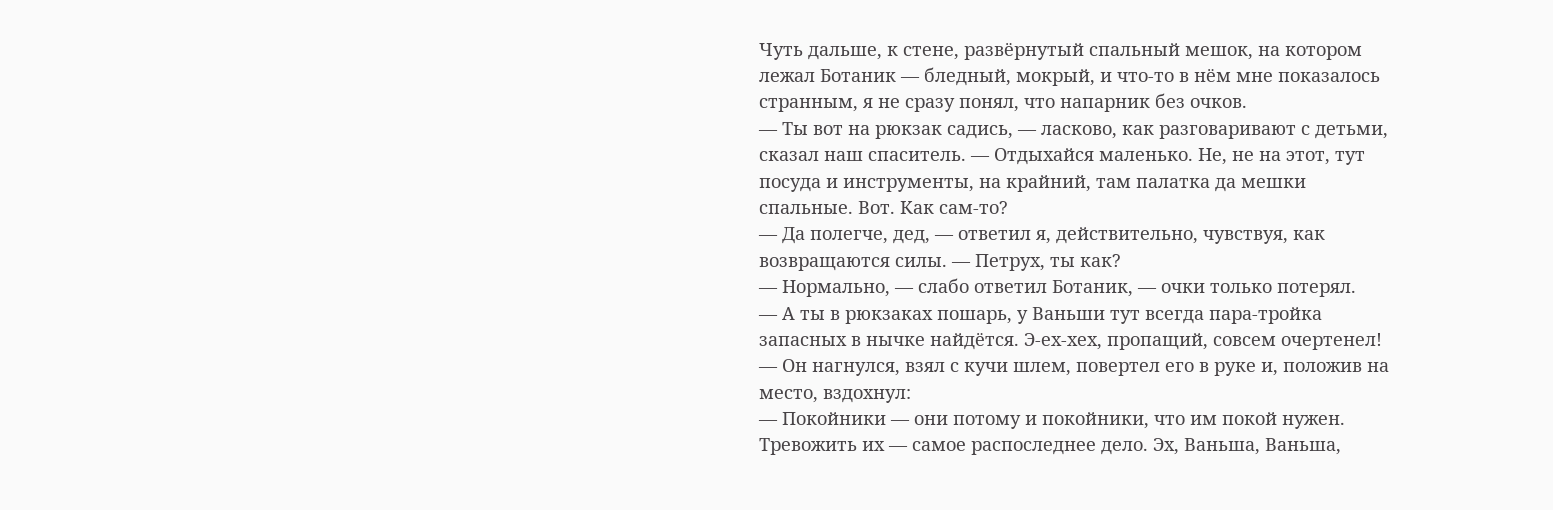Чуть дальше, к стене, развёрнутый спальный мешок, на котором лежал Ботаник — бледный, мокрый, и что-то в нём мне показалось странным, я не сразу понял, что напарник без очков.
— Ты вот на рюкзак садись, — ласково, как разговаривают с детьми, сказал наш спаситель. — Отдыхайся маленько. Не, не на этот, тут посуда и инструменты, на крайний, там палатка да мешки спальные. Вот. Как сам-то?
— Да полегче, дед, — ответил я, действительно, чувствуя, как возвращаются силы. — Петрух, ты как?
— Нормально, — слабо ответил Ботаник, — очки только потерял.
— А ты в рюкзаках пошарь, у Ваньши тут всегда пара-тройка запасных в нычке найдётся. Э-ех-хех, пропащий, совсем очертенел! — Он нагнулся, взял с кучи шлем, повертел его в руке и, положив на место, вздохнул:
— Покойники — они потому и покойники, что им покой нужен. Тревожить их — самое распоследнее дело. Эх, Ваньша, Ваньша,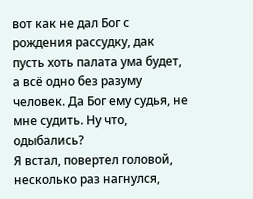вот как не дал Бог с рождения рассудку, дак пусть хоть палата ума будет, а всё одно без разуму человек. Да Бог ему судья, не мне судить. Ну что, одыбались?
Я встал, повертел головой, несколько раз нагнулся,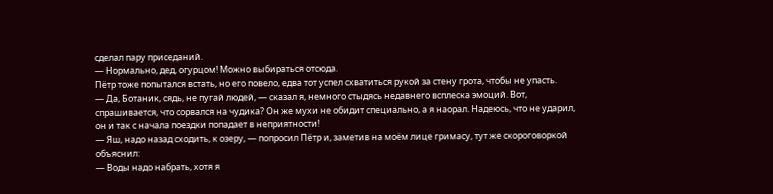сделал пару приседаний.
— Нормально, дед, огурцом! Можно выбираться отсюда.
Пётр тоже попытался встать, но его повело, едва тот успел схватиться рукой за стену грота, чтобы не упасть.
— Да, Ботаник, сядь, не пугай людей, — сказал я, немного стыдясь недавнего всплеска эмоций. Вот, спрашивается, что сорвался на чудика? Он же мухи не обидит специально, а я наорал. Надеюсь, что не ударил, он и так с начала поездки попадает в неприятности!
— Яш, надо назад сходить, к озеру, — попросил Пётр и, заметив на моём лице гримасу, тут же скороговоркой объяснил:
— Воды надо набрать, хотя я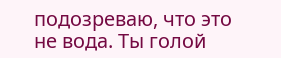подозреваю, что это не вода. Ты голой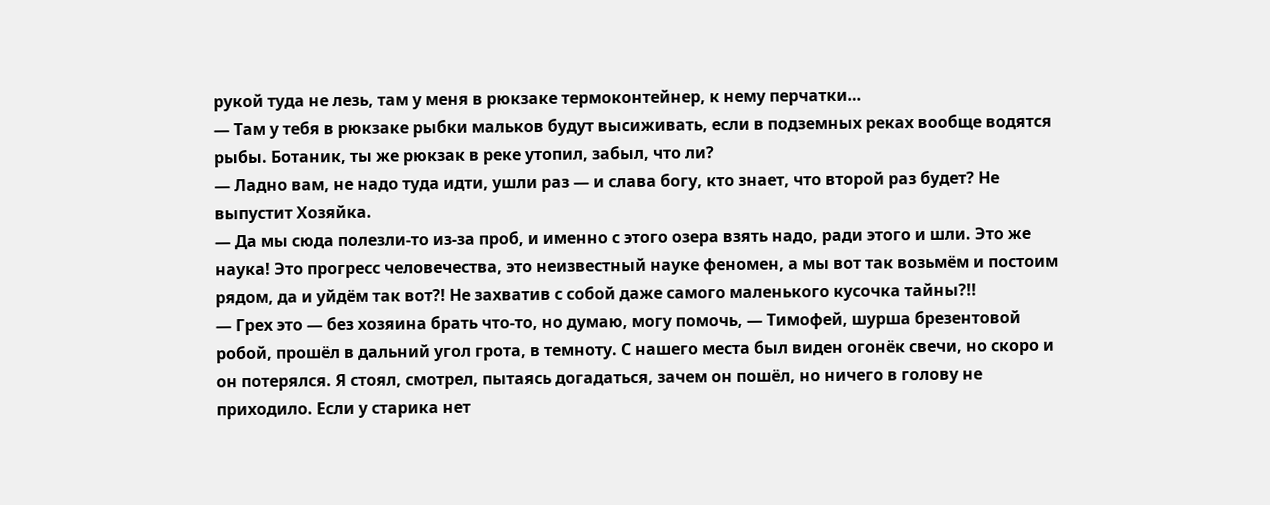рукой туда не лезь, там у меня в рюкзаке термоконтейнер, к нему перчатки…
— Там у тебя в рюкзаке рыбки мальков будут высиживать, если в подземных реках вообще водятся рыбы. Ботаник, ты же рюкзак в реке утопил, забыл, что ли?
— Ладно вам, не надо туда идти, ушли раз — и слава богу, кто знает, что второй раз будет? Не выпустит Хозяйка.
— Да мы сюда полезли-то из-за проб, и именно с этого озера взять надо, ради этого и шли. Это же наука! Это прогресс человечества, это неизвестный науке феномен, а мы вот так возьмём и постоим рядом, да и уйдём так вот?! Не захватив с собой даже самого маленького кусочка тайны?!!
— Грех это — без хозяина брать что-то, но думаю, могу помочь, — Тимофей, шурша брезентовой робой, прошёл в дальний угол грота, в темноту. С нашего места был виден огонёк свечи, но скоро и он потерялся. Я стоял, смотрел, пытаясь догадаться, зачем он пошёл, но ничего в голову не приходило. Если у старика нет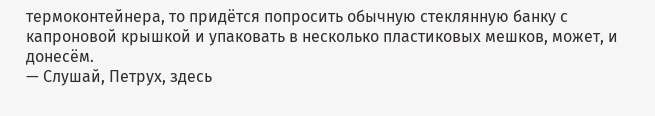термоконтейнера, то придётся попросить обычную стеклянную банку с капроновой крышкой и упаковать в несколько пластиковых мешков, может, и донесём.
— Слушай, Петрух, здесь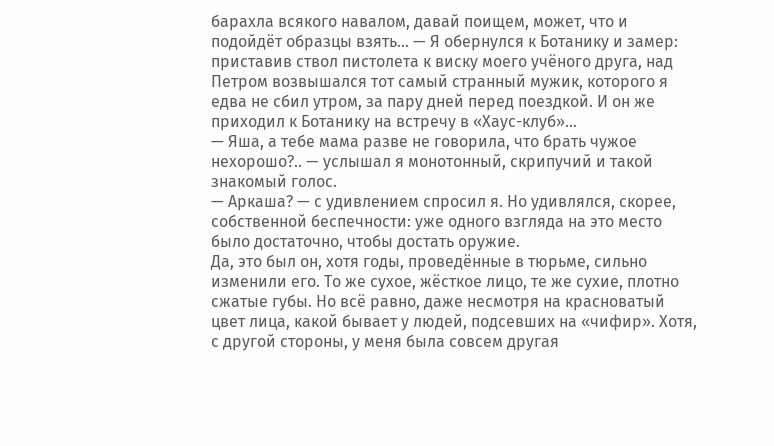барахла всякого навалом, давай поищем, может, что и подойдёт образцы взять… — Я обернулся к Ботанику и замер: приставив ствол пистолета к виску моего учёного друга, над Петром возвышался тот самый странный мужик, которого я едва не сбил утром, за пару дней перед поездкой. И он же приходил к Ботанику на встречу в «Хаус-клуб»…
— Яша, а тебе мама разве не говорила, что брать чужое нехорошо?.. — услышал я монотонный, скрипучий и такой знакомый голос.
— Аркаша? — с удивлением спросил я. Но удивлялся, скорее, собственной беспечности: уже одного взгляда на это место было достаточно, чтобы достать оружие.
Да, это был он, хотя годы, проведённые в тюрьме, сильно изменили его. То же сухое, жёсткое лицо, те же сухие, плотно сжатые губы. Но всё равно, даже несмотря на красноватый цвет лица, какой бывает у людей, подсевших на «чифир». Хотя, с другой стороны, у меня была совсем другая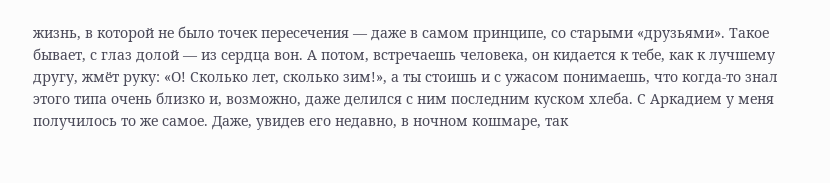жизнь, в которой не было точек пересечения — даже в самом принципе, со старыми «друзьями». Такое бывает, с глаз долой — из сердца вон. А потом, встречаешь человека, он кидается к тебе, как к лучшему другу, жмёт руку: «О! Сколько лет, сколько зим!», а ты стоишь и с ужасом понимаешь, что когда-то знал этого типа очень близко и, возможно, даже делился с ним последним куском хлеба. С Аркадием у меня получилось то же самое. Даже, увидев его недавно, в ночном кошмаре, так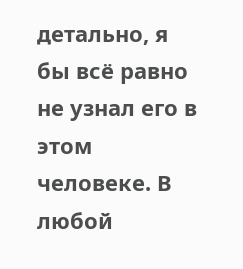детально, я бы всё равно не узнал его в этом человеке. В любой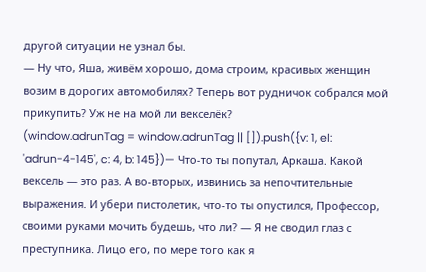другой ситуации не узнал бы.
— Ну что, Яша, живём хорошо, дома строим, красивых женщин возим в дорогих автомобилях? Теперь вот рудничок собрался мой прикупить? Уж не на мой ли векселёк?
(window.adrunTag = window.adrunTag || []).push({v: 1, el: 'adrun-4-145', c: 4, b: 145})— Что-то ты попутал, Аркаша. Какой вексель — это раз. А во-вторых, извинись за непочтительные выражения. И убери пистолетик, что-то ты опустился, Профессор, своими руками мочить будешь, что ли? — Я не сводил глаз с преступника. Лицо его, по мере того как я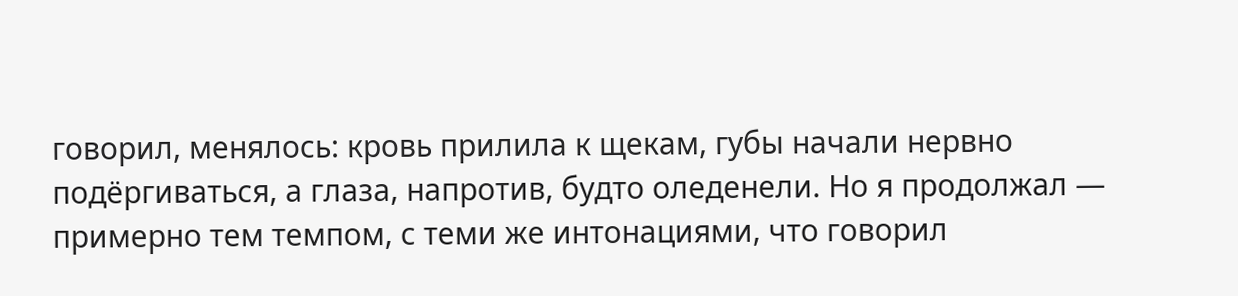говорил, менялось: кровь прилила к щекам, губы начали нервно подёргиваться, а глаза, напротив, будто оледенели. Но я продолжал — примерно тем темпом, с теми же интонациями, что говорил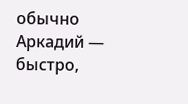обычно Аркадий — быстро,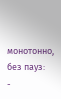монотонно, без пауз:
-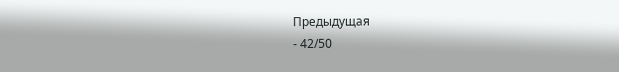Предыдущая
- 42/50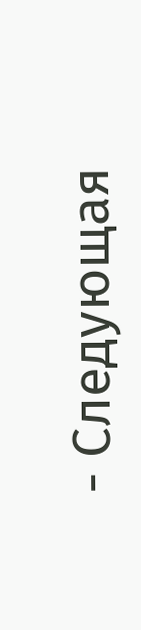- Следующая